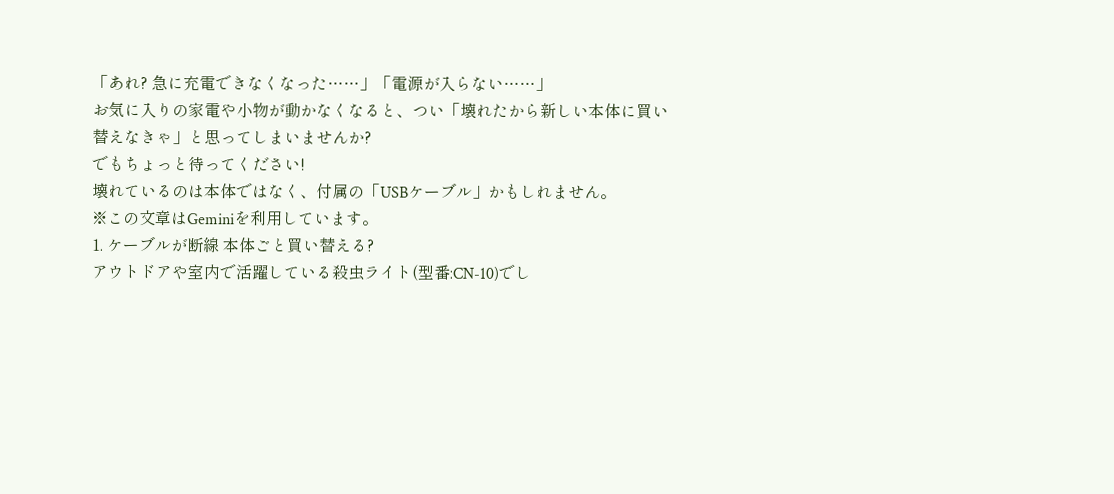「あれ? 急に充電できなくなった……」「電源が入らない……」
お気に入りの家電や小物が動かなくなると、つい「壊れたから新しい本体に買い替えなきゃ」と思ってしまいませんか?
でもちょっと待ってください!
壊れているのは本体ではなく、付属の「USBケーブル」かもしれません。
※この文章はGeminiを利用しています。
1. ケーブルが断線 本体ごと買い替える?
アウトドアや室内で活躍している殺虫ライト(型番:CN-10)でし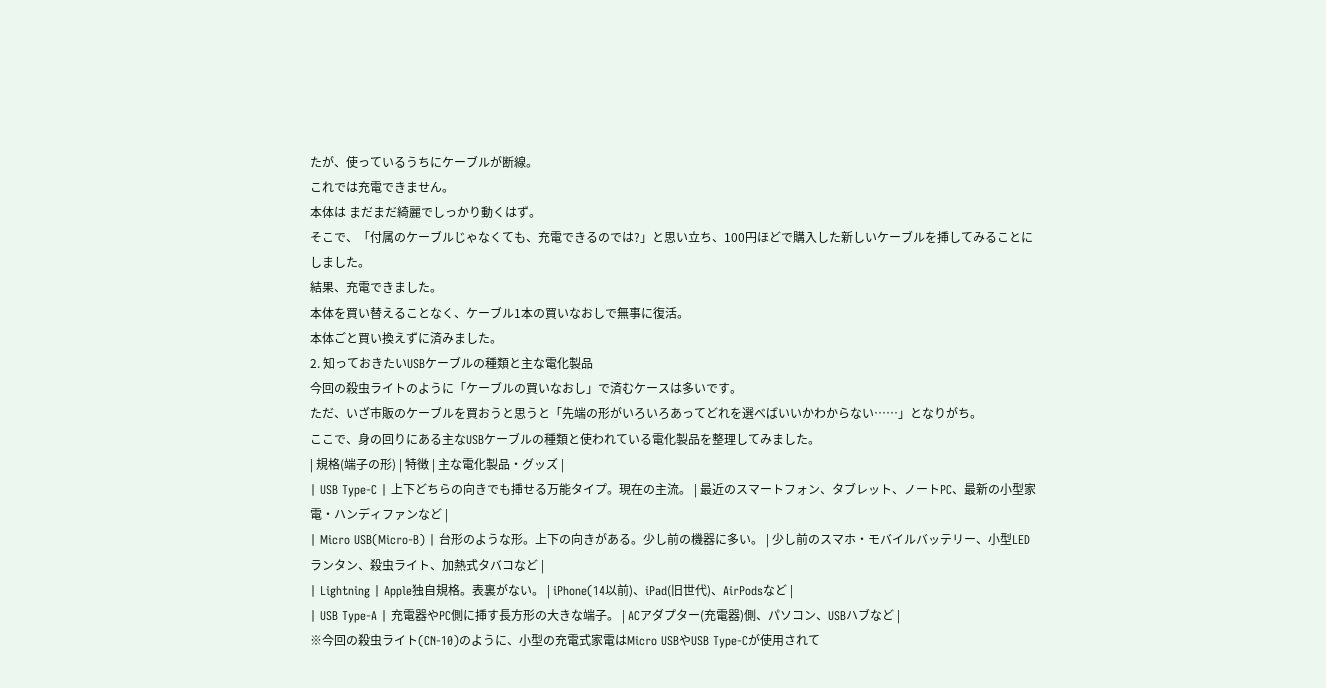たが、使っているうちにケーブルが断線。
これでは充電できません。
本体は まだまだ綺麗でしっかり動くはず。
そこで、「付属のケーブルじゃなくても、充電できるのでは?」と思い立ち、100円ほどで購入した新しいケーブルを挿してみることにしました。
結果、充電できました。
本体を買い替えることなく、ケーブル1本の買いなおしで無事に復活。
本体ごと買い換えずに済みました。
2. 知っておきたいUSBケーブルの種類と主な電化製品
今回の殺虫ライトのように「ケーブルの買いなおし」で済むケースは多いです。
ただ、いざ市販のケーブルを買おうと思うと「先端の形がいろいろあってどれを選べばいいかわからない……」となりがち。
ここで、身の回りにある主なUSBケーブルの種類と使われている電化製品を整理してみました。
| 規格(端子の形) | 特徴 | 主な電化製品・グッズ |
| USB Type-C | 上下どちらの向きでも挿せる万能タイプ。現在の主流。 | 最近のスマートフォン、タブレット、ノートPC、最新の小型家電・ハンディファンなど |
| Micro USB(Micro-B) | 台形のような形。上下の向きがある。少し前の機器に多い。 | 少し前のスマホ・モバイルバッテリー、小型LEDランタン、殺虫ライト、加熱式タバコなど |
| Lightning | Apple独自規格。表裏がない。 | iPhone(14以前)、iPad(旧世代)、AirPodsなど |
| USB Type-A | 充電器やPC側に挿す長方形の大きな端子。 | ACアダプター(充電器)側、パソコン、USBハブなど |
※今回の殺虫ライト(CN-10)のように、小型の充電式家電はMicro USBやUSB Type-Cが使用されて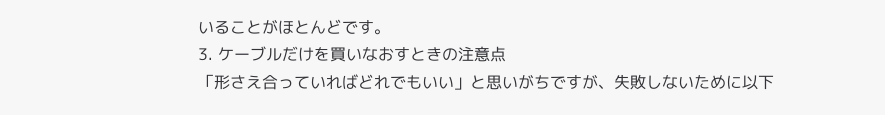いることがほとんどです。
3. ケーブルだけを買いなおすときの注意点
「形さえ合っていればどれでもいい」と思いがちですが、失敗しないために以下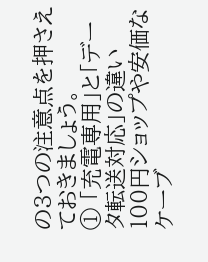の3つの注意点を押さえておきましょう。
① 「充電専用」と「データ転送対応」の違い
100円ショップや安価なケーブ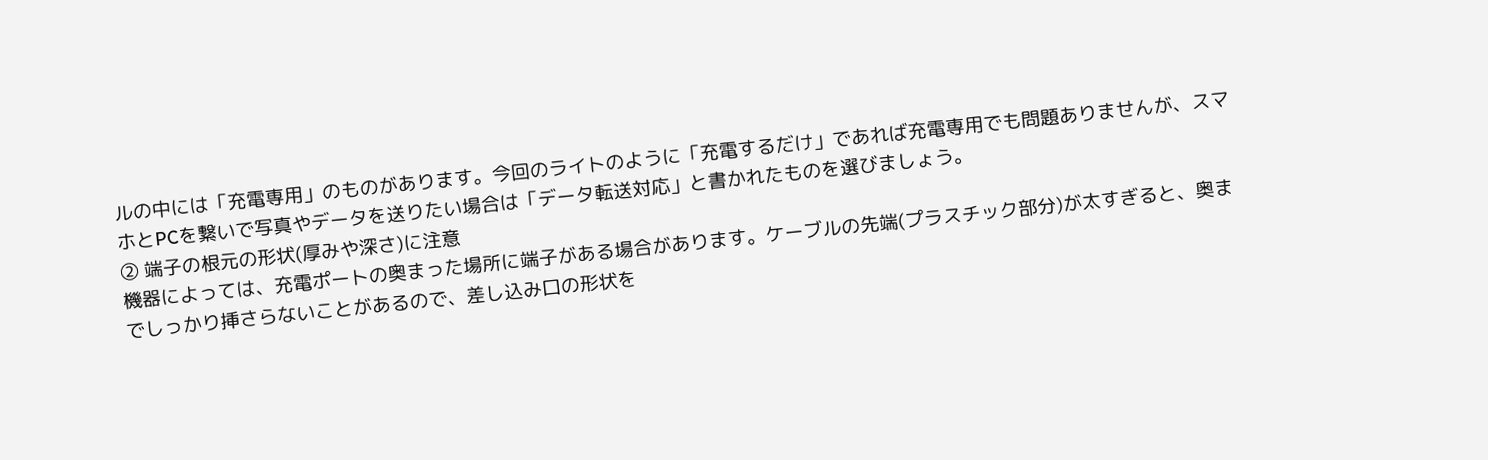ルの中には「充電専用」のものがあります。今回のライトのように「充電するだけ」であれば充電専用でも問題ありませんが、スマホとPCを繋いで写真やデータを送りたい場合は「データ転送対応」と書かれたものを選びましょう。
② 端子の根元の形状(厚みや深さ)に注意
機器によっては、充電ポートの奥まった場所に端子がある場合があります。ケーブルの先端(プラスチック部分)が太すぎると、奥までしっかり挿さらないことがあるので、差し込み口の形状を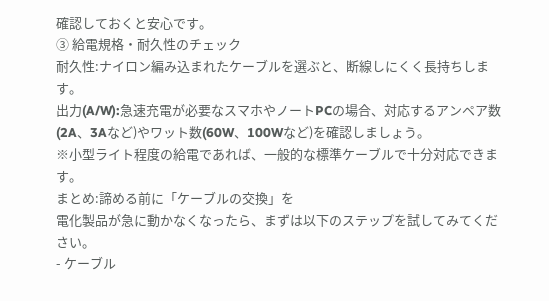確認しておくと安心です。
③ 給電規格・耐久性のチェック
耐久性:ナイロン編み込まれたケーブルを選ぶと、断線しにくく長持ちします。
出力(A/W):急速充電が必要なスマホやノートPCの場合、対応するアンペア数(2A、3Aなど)やワット数(60W、100Wなど)を確認しましょう。
※小型ライト程度の給電であれば、一般的な標準ケーブルで十分対応できます。
まとめ:諦める前に「ケーブルの交換」を
電化製品が急に動かなくなったら、まずは以下のステップを試してみてください。
- ケーブル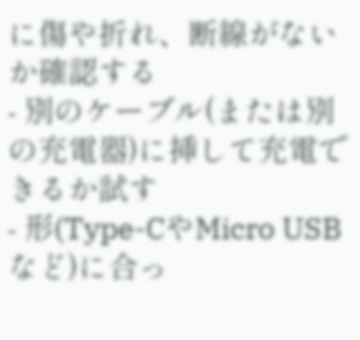に傷や折れ、断線がないか確認する
- 別のケーブル(または別の充電器)に挿して充電できるか試す
- 形(Type-CやMicro USBなど)に合っ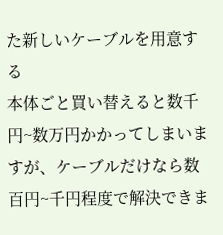た新しいケーブルを用意する
本体ごと買い替えると数千円~数万円かかってしまいますが、ケーブルだけなら数百円~千円程度で解決できま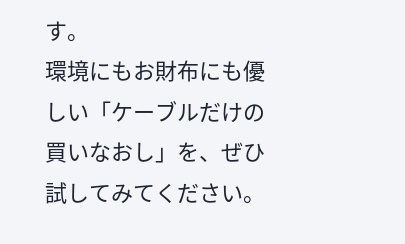す。
環境にもお財布にも優しい「ケーブルだけの買いなおし」を、ぜひ試してみてください。